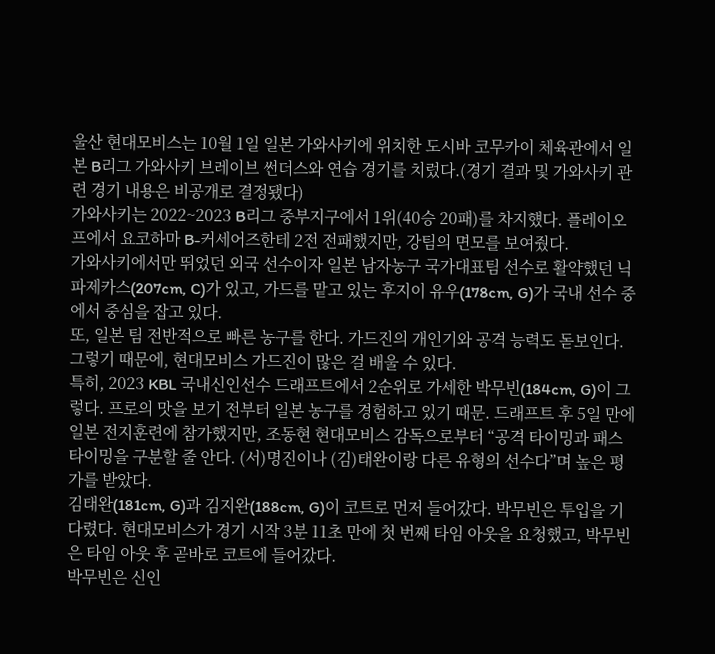울산 현대모비스는 10월 1일 일본 가와사키에 위치한 도시바 코무카이 체육관에서 일본 B리그 가와사키 브레이브 썬더스와 연습 경기를 치렀다.(경기 결과 및 가와사키 관련 경기 내용은 비공개로 결정됐다)
가와사키는 2022~2023 B리그 중부지구에서 1위(40승 20패)를 차지헀다. 플레이오프에서 요코하마 B-커세어즈한테 2전 전패했지만, 강팀의 면모를 보여줬다.
가와사키에서만 뛰었던 외국 선수이자 일본 남자농구 국가대표팀 선수로 활약했던 닉 파제카스(207cm, C)가 있고, 가드를 맡고 있는 후지이 유우(178cm, G)가 국내 선수 중에서 중심을 잡고 있다.
또, 일본 팀 전반적으로 빠른 농구를 한다. 가드진의 개인기와 공격 능력도 돋보인다. 그렇기 때문에, 현대모비스 가드진이 많은 걸 배울 수 있다.
특히, 2023 KBL 국내신인선수 드래프트에서 2순위로 가세한 박무빈(184cm, G)이 그렇다. 프로의 맛을 보기 전부터 일본 농구를 경험하고 있기 때문. 드래프트 후 5일 만에 일본 전지훈련에 참가했지만, 조동현 현대모비스 감독으로부터 “공격 타이밍과 패스 타이밍을 구분할 줄 안다. (서)명진이나 (김)태완이랑 다른 유형의 선수다”며 높은 평가를 받았다.
김태완(181cm, G)과 김지완(188cm, G)이 코트로 먼저 들어갔다. 박무빈은 투입을 기다렸다. 현대모비스가 경기 시작 3분 11초 만에 첫 번째 타임 아웃을 요청했고, 박무빈은 타임 아웃 후 곧바로 코트에 들어갔다.
박무빈은 신인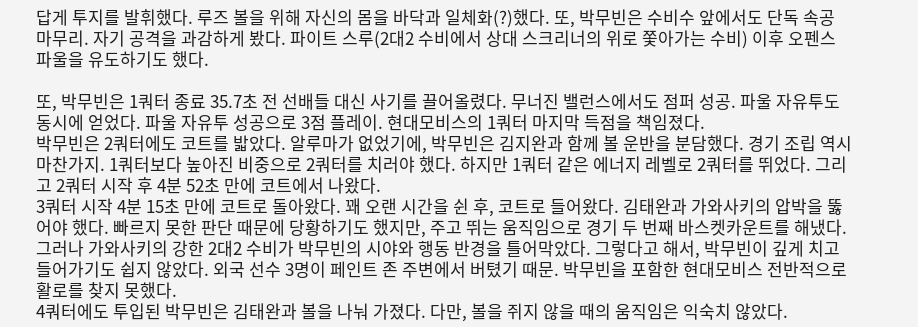답게 투지를 발휘했다. 루즈 볼을 위해 자신의 몸을 바닥과 일체화(?)했다. 또, 박무빈은 수비수 앞에서도 단독 속공 마무리. 자기 공격을 과감하게 봤다. 파이트 스루(2대2 수비에서 상대 스크리너의 위로 쫓아가는 수비) 이후 오펜스 파울을 유도하기도 했다.

또, 박무빈은 1쿼터 종료 35.7초 전 선배들 대신 사기를 끌어올렸다. 무너진 밸런스에서도 점퍼 성공. 파울 자유투도 동시에 얻었다. 파울 자유투 성공으로 3점 플레이. 현대모비스의 1쿼터 마지막 득점을 책임졌다.
박무빈은 2쿼터에도 코트를 밟았다. 알루마가 없었기에, 박무빈은 김지완과 함께 볼 운반을 분담했다. 경기 조립 역시 마찬가지. 1쿼터보다 높아진 비중으로 2쿼터를 치러야 했다. 하지만 1쿼터 같은 에너지 레벨로 2쿼터를 뛰었다. 그리고 2쿼터 시작 후 4분 52초 만에 코트에서 나왔다.
3쿼터 시작 4분 15초 만에 코트로 돌아왔다. 꽤 오랜 시간을 쉰 후, 코트로 들어왔다. 김태완과 가와사키의 압박을 뚫어야 했다. 빠르지 못한 판단 때문에 당황하기도 했지만, 주고 뛰는 움직임으로 경기 두 번째 바스켓카운트를 해냈다.
그러나 가와사키의 강한 2대2 수비가 박무빈의 시야와 행동 반경을 틀어막았다. 그렇다고 해서, 박무빈이 깊게 치고 들어가기도 쉽지 않았다. 외국 선수 3명이 페인트 존 주변에서 버텼기 때문. 박무빈을 포함한 현대모비스 전반적으로 활로를 찾지 못했다.
4쿼터에도 투입된 박무빈은 김태완과 볼을 나눠 가졌다. 다만, 볼을 쥐지 않을 때의 움직임은 익숙치 않았다.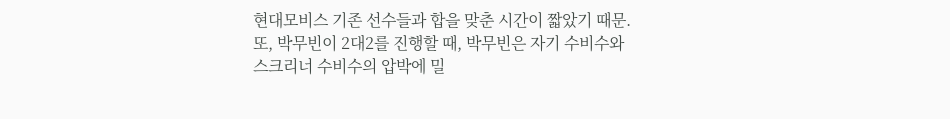현대모비스 기존 선수들과 합을 맞춘 시간이 짧았기 때문. 또, 박무빈이 2대2를 진행할 때, 박무빈은 자기 수비수와 스크리너 수비수의 압박에 밀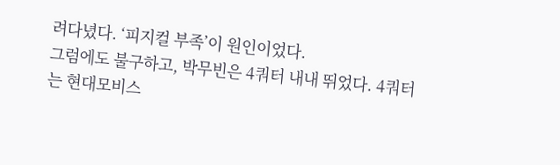려다녔다. ‘피지컬 부족’이 원인이었다.
그럼에도 불구하고, 박무빈은 4쿼터 내내 뛰었다. 4쿼터는 현대모비스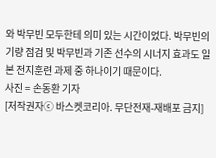와 박무빈 모두한테 의미 있는 시간이었다. 박무빈의 기량 점검 및 박무빈과 기존 선수의 시너지 효과도 일본 전지훈련 과제 중 하나이기 때문이다.
사진 = 손동환 기자
[저작권자ⓒ 바스켓코리아. 무단전재-재배포 금지]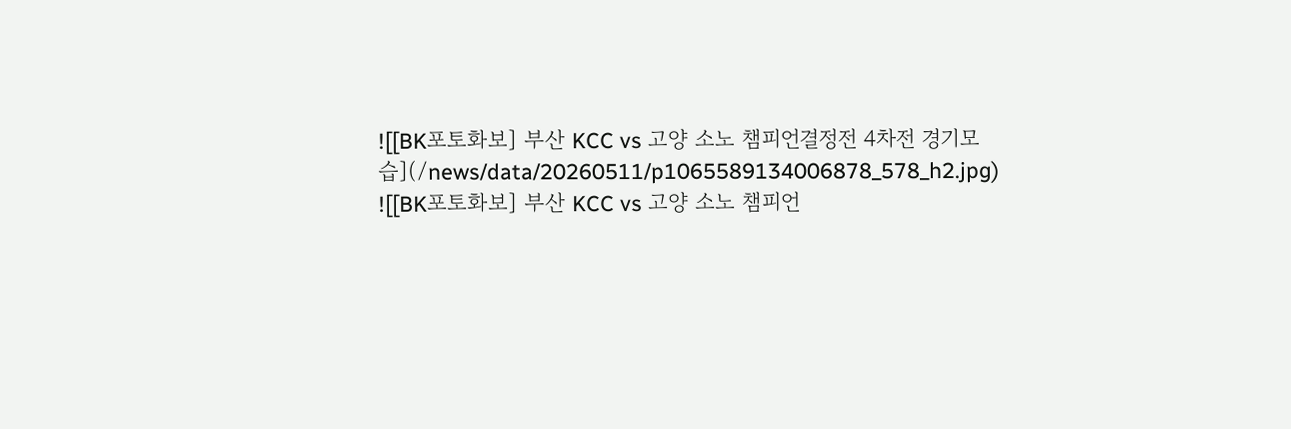![[BK포토화보] 부산 KCC vs 고양 소노 챔피언결정전 4차전 경기모습](/news/data/20260511/p1065589134006878_578_h2.jpg)
![[BK포토화보] 부산 KCC vs 고양 소노 챔피언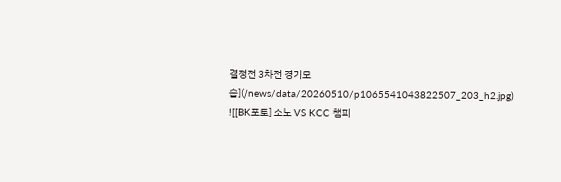결정전 3차전 경기모습](/news/data/20260510/p1065541043822507_203_h2.jpg)
![[BK포토] 소노 VS KCC 챔피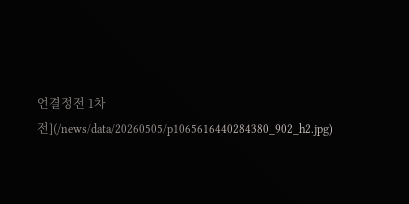언결정전 1차전](/news/data/20260505/p1065616440284380_902_h2.jpg)